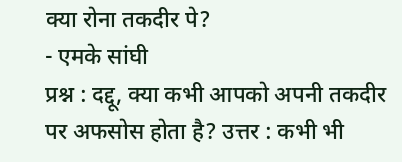क्या रोना तकदीर पे?
- एमके सांघी
प्रश्न : दद्दू, क्या कभी आपको अपनी तकदीर पर अफसोस होता है? उत्तर : कभी भी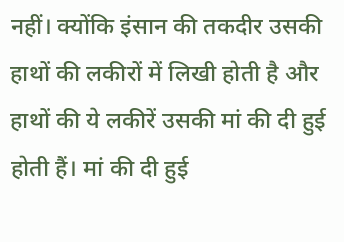नहीं। क्योंकि इंसान की तकदीर उसकी हाथों की लकीरों में लिखी होती है और हाथों की ये लकीरें उसकी मां की दी हुई होती हैं। मां की दी हुई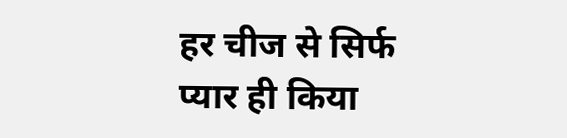हर चीज से सिर्फ प्यार ही किया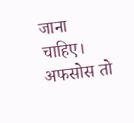जाना चाहिए। अफसोस तो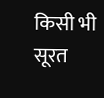किसी भी सूरत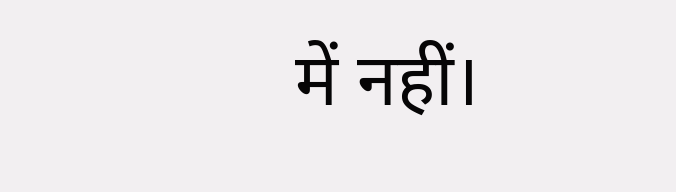में नहीं।